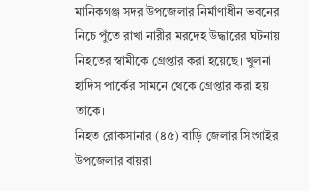মানিকগঞ্জ সদর উপজেলার নির্মাণাধীন ভবনের নিচে পুঁতে রাখা নারীর মরদেহ উদ্ধারের ঘটনায় নিহতের স্বামীকে গ্রেপ্তার করা হয়েছে। খুলনা হাদিস পার্কের সামনে থেকে গ্রেপ্তার করা হয় তাকে।
নিহত রোকসানার (৪৫) বাড়ি জেলার সিংগাইর উপজেলার বায়রা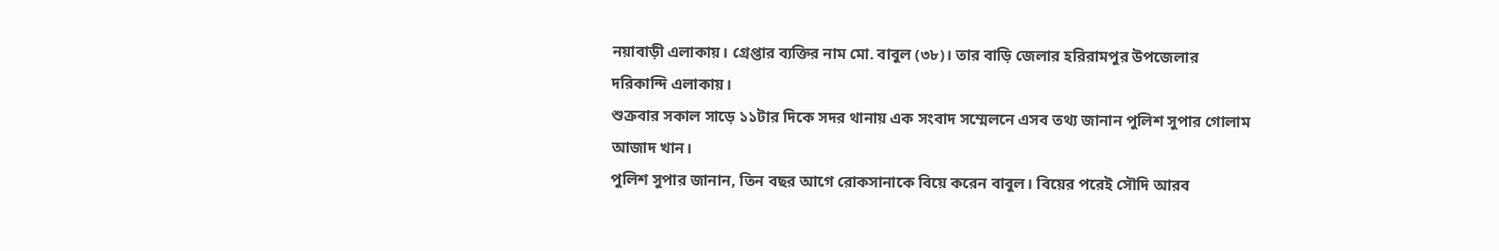নয়াবাড়ী এলাকায়। গ্রেপ্তার ব্যক্তির নাম মো. বাবুল (৩৮)। তার বাড়ি জেলার হরিরামপুর উপজেলার দরিকান্দি এলাকায়।
শুক্রবার সকাল সাড়ে ১১টার দিকে সদর থানায় এক সংবাদ সম্মেলনে এসব তথ্য জানান পুলিশ সুপার গোলাম আজাদ খান।
পুলিশ সুপার জানান, তিন বছর আগে রোকসানাকে বিয়ে করেন বাবুল। বিয়ের পরেই সৌদি আরব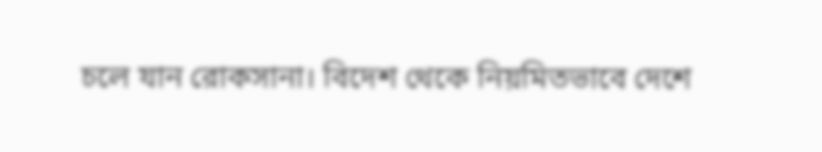চলে যান রোকসানা। বিদেশ থেকে নিয়মিতভাবে দেশে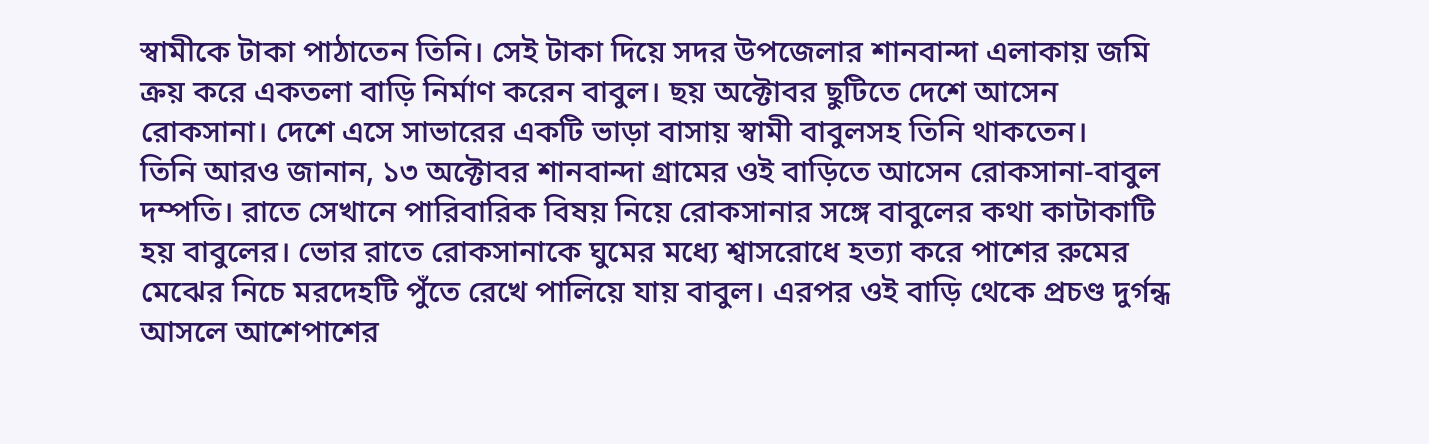স্বামীকে টাকা পাঠাতেন তিনি। সেই টাকা দিয়ে সদর উপজেলার শানবান্দা এলাকায় জমি ক্রয় করে একতলা বাড়ি নির্মাণ করেন বাবুল। ছয় অক্টোবর ছুটিতে দেশে আসেন রোকসানা। দেশে এসে সাভারের একটি ভাড়া বাসায় স্বামী বাবুলসহ তিনি থাকতেন।
তিনি আরও জানান, ১৩ অক্টোবর শানবান্দা গ্রামের ওই বাড়িতে আসেন রোকসানা-বাবুল দম্পতি। রাতে সেখানে পারিবারিক বিষয় নিয়ে রোকসানার সঙ্গে বাবুলের কথা কাটাকাটি হয় বাবুলের। ভোর রাতে রোকসানাকে ঘুমের মধ্যে শ্বাসরোধে হত্যা করে পাশের রুমের মেঝের নিচে মরদেহটি পুঁতে রেখে পালিয়ে যায় বাবুল। এরপর ওই বাড়ি থেকে প্রচণ্ড দুর্গন্ধ আসলে আশেপাশের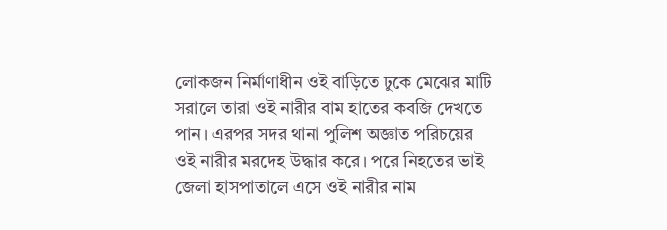লোকজন নির্মাণাধীন ওই বাড়িতে ঢুকে মেঝের মাটি সরালে তারা ওই নারীর বাম হাতের কবজি দেখতে পান। এরপর সদর থানা পুলিশ অজ্ঞাত পরিচয়ের ওই নারীর মরদেহ উদ্ধার করে। পরে নিহতের ভাই জেলা হাসপাতালে এসে ওই নারীর নাম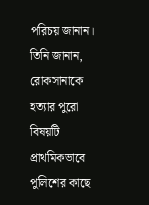পরিচয় জানান।
তিনি জানান, রোকসানাকে হত্যার পুরো বিষয়টি প্রাথমিকভাবে পুলিশের কাছে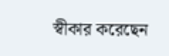স্বীকার করেছেন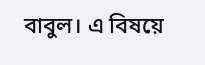বাবুল। এ বিষয়ে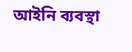আইনি ব্যবস্থা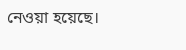নেওয়া হয়েছে।